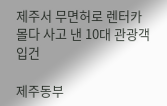제주서 무면허로 렌터카 몰다 사고 낸 10대 관광객 입건

제주동부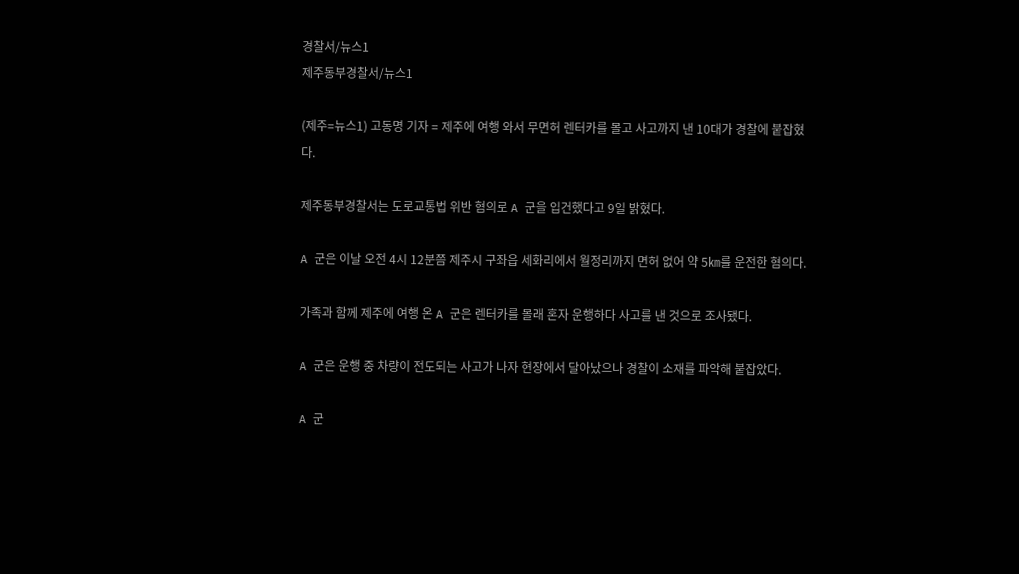경찰서/뉴스1
제주동부경찰서/뉴스1

(제주=뉴스1) 고동명 기자 = 제주에 여행 와서 무면허 렌터카를 몰고 사고까지 낸 10대가 경찰에 붙잡혔다.

제주동부경찰서는 도로교통법 위반 혐의로 A 군을 입건했다고 9일 밝혔다.

A 군은 이날 오전 4시 12분쯤 제주시 구좌읍 세화리에서 월정리까지 면허 없어 약 5㎞를 운전한 혐의다.

가족과 함께 제주에 여행 온 A 군은 렌터카를 몰래 혼자 운행하다 사고를 낸 것으로 조사됐다.

A 군은 운행 중 차량이 전도되는 사고가 나자 현장에서 달아났으나 경찰이 소재를 파악해 붙잡았다.

A 군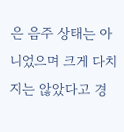은 음주 상태는 아니었으며 크게 다치지는 않았다고 경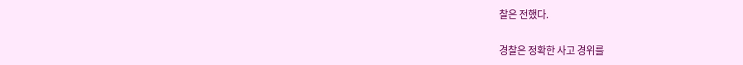찰은 전했다.

경찰은 정확한 사고 경위를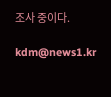조사 중이다.

kdm@news1.kr